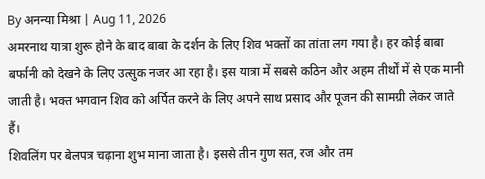By अनन्या मिश्रा | Aug 11, 2026
अमरनाथ यात्रा शुरू होने के बाद बाबा के दर्शन के लिए शिव भक्तों का तांता लग गया है। हर कोई बाबा बर्फानी को देखने के लिए उत्सुक नजर आ रहा है। इस यात्रा में सबसे कठिन और अहम तीर्थों में से एक मानी जाती है। भक्त भगवान शिव को अर्पित करने के लिए अपने साथ प्रसाद और पूजन की सामग्री लेकर जाते हैं।
शिवलिंग पर बेलपत्र चढ़ाना शुभ माना जाता है। इससे तीन गुण सत, रज और तम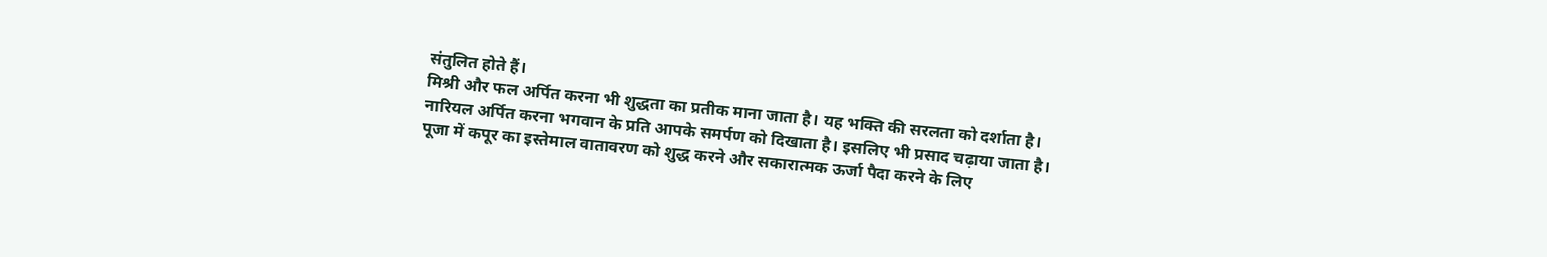संतुलित होते हैं।
मिश्री और फल अर्पित करना भी शुद्धता का प्रतीक माना जाता है। यह भक्ति की सरलता को दर्शाता है।
नारियल अर्पित करना भगवान के प्रति आपके समर्पण को दिखाता है। इसलिए भी प्रसाद चढ़ाया जाता है।
पूजा में कपूर का इस्तेमाल वातावरण को शुद्ध करने और सकारात्मक ऊर्जा पैदा करने के लिए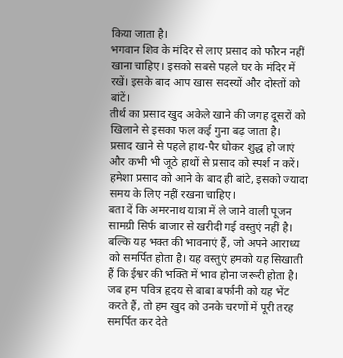किया जाता है।
भगवान शिव के मंदिर से लाए प्रसाद को फौरन नहीं खाना चाहिए। इसको सबसे पहले घर के मंदिर में रखें। इसके बाद आप खास सदस्यों और दोस्तों को बांटें।
तीर्थ का प्रसाद खुद अकेले खाने की जगह दूसरों को खिलाने से इसका फल कई गुना बढ़ जाता है।
प्रसाद खाने से पहले हाथ-पैर धोकर शुद्ध हो जाएं और कभी भी जूठे हाथों से प्रसाद को स्पर्श न करें।
हमेशा प्रसाद को आने के बाद ही बांटे, इसको ज्यादा समय के लिए नहीं रखना चाहिए।
बता दें कि अमरनाथ यात्रा में ले जाने वाली पूजन सामग्री सिर्फ बाजार से खरीदी गई वस्तुएं नहीं है। बल्कि यह भक्त की भावनाएं हैं, जो अपने आराध्य को समर्पित होता है। यह वस्तुएं हमको यह सिखाती हैं कि ईश्वर की भक्ति में भाव होना जरूरी होता है। जब हम पवित्र हृदय से बाबा बर्फानी को यह भेंट करते हैं, तो हम खुद को उनके चरणों में पूरी तरह समर्पित कर देते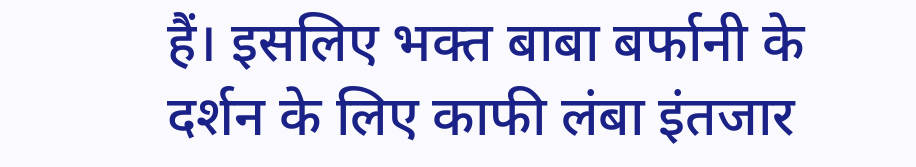हैं। इसलिए भक्त बाबा बर्फानी के दर्शन के लिए काफी लंबा इंतजार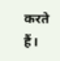करते हैं।